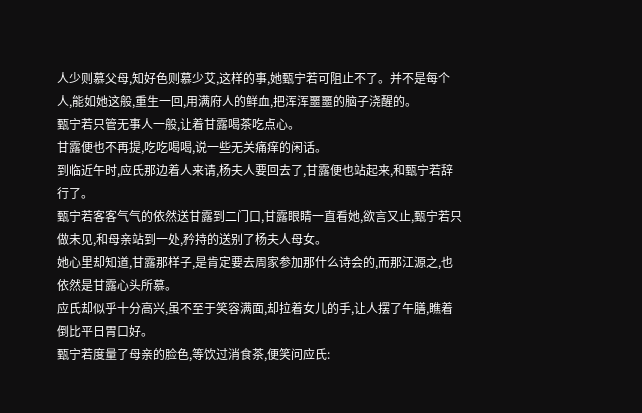人少则慕父母,知好色则慕少艾,这样的事,她甄宁若可阻止不了。并不是每个人,能如她这般,重生一回,用满府人的鲜血,把浑浑噩噩的脑子浇醒的。
甄宁若只管无事人一般,让着甘露喝茶吃点心。
甘露便也不再提,吃吃喝喝,说一些无关痛痒的闲话。
到临近午时,应氏那边着人来请,杨夫人要回去了,甘露便也站起来,和甄宁若辞行了。
甄宁若客客气气的依然送甘露到二门口,甘露眼睛一直看她,欲言又止,甄宁若只做未见,和母亲站到一处,矜持的送别了杨夫人母女。
她心里却知道,甘露那样子,是肯定要去周家参加那什么诗会的,而那江源之,也依然是甘露心头所慕。
应氏却似乎十分高兴,虽不至于笑容满面,却拉着女儿的手,让人摆了午膳,瞧着倒比平日胃口好。
甄宁若度量了母亲的脸色,等饮过消食茶,便笑问应氏: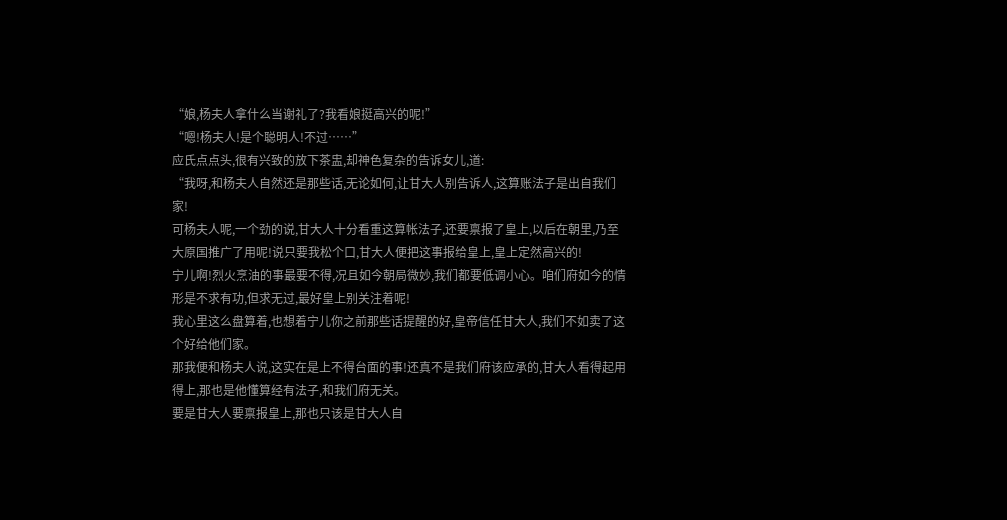“娘,杨夫人拿什么当谢礼了?我看娘挺高兴的呢!”
“嗯!杨夫人!是个聪明人!不过……”
应氏点点头,很有兴致的放下茶盅,却神色复杂的告诉女儿,道:
“我呀,和杨夫人自然还是那些话,无论如何,让甘大人别告诉人,这算账法子是出自我们家!
可杨夫人呢,一个劲的说,甘大人十分看重这算帐法子,还要禀报了皇上,以后在朝里,乃至大原国推广了用呢!说只要我松个口,甘大人便把这事报给皇上,皇上定然高兴的!
宁儿啊!烈火烹油的事最要不得,况且如今朝局微妙,我们都要低调小心。咱们府如今的情形是不求有功,但求无过,最好皇上别关注着呢!
我心里这么盘算着,也想着宁儿你之前那些话提醒的好,皇帝信任甘大人,我们不如卖了这个好给他们家。
那我便和杨夫人说,这实在是上不得台面的事!还真不是我们府该应承的,甘大人看得起用得上,那也是他懂算经有法子,和我们府无关。
要是甘大人要禀报皇上,那也只该是甘大人自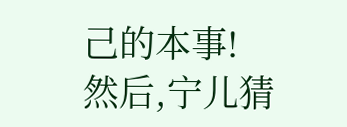己的本事!
然后,宁儿猜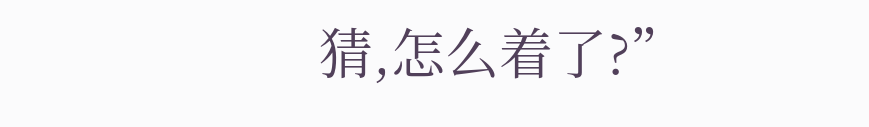猜,怎么着了?”